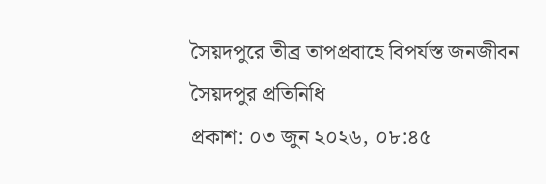সৈয়দপুরে তীব্র তাপপ্রবাহে বিপর্যস্ত জনজীবন
সৈয়দপুর প্রতিনিধি
প্রকাশ: ০৩ জুন ২০২৬, ০৮:৪৫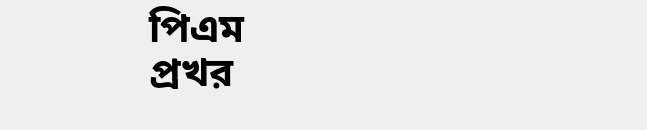পিএম
প্রখর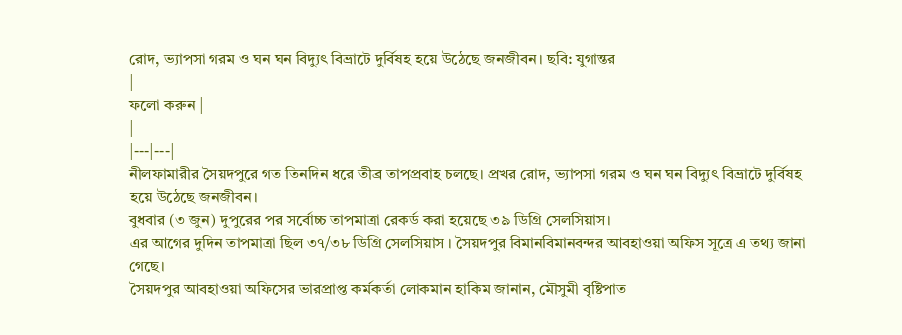রোদ, ভ্যাপসা গরম ও ঘন ঘন বিদ্যুৎ বিভ্রাটে দুর্বিষহ হয়ে উঠেছে জনজীবন। ছবি: যুগান্তর
|
ফলো করুন |
|
|---|---|
নীলফামারীর সৈয়দপুরে গত তিনদিন ধরে তীব্র তাপপ্রবাহ চলছে। প্রখর রোদ, ভ্যাপসা গরম ও ঘন ঘন বিদ্যুৎ বিভ্রাটে দুর্বিষহ হয়ে উঠেছে জনজীবন।
বুধবার (৩ জুন) দুপুরের পর সর্বোচ্চ তাপমাত্রা রেকর্ড করা হয়েছে ৩৯ ডিগ্রি সেলসিয়াস।
এর আগের দুদিন তাপমাত্রা ছিল ৩৭/৩৮ ডিগ্রি সেলসিয়াস । সৈয়দপুর বিমানবিমানবন্দর আবহাওয়া অফিস সূত্রে এ তথ্য জানা গেছে।
সৈয়দপুর আবহাওয়া অফিসের ভারপ্রাপ্ত কর্মকর্তা লোকমান হাকিম জানান, মৌসুমী বৃষ্টিপাত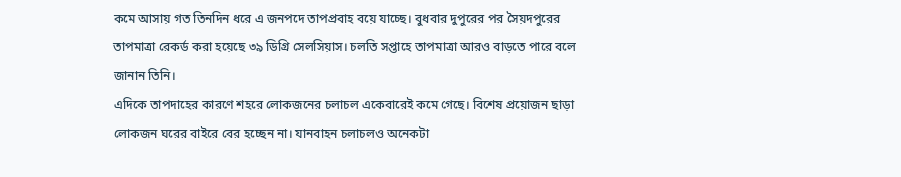কমে আসায় গত তিনদিন ধরে এ জনপদে তাপপ্রবাহ বয়ে যাচ্ছে। বুধবার দুপুরের পর সৈয়দপুরের তাপমাত্রা রেকর্ড করা হয়েছে ৩৯ ডিগ্রি সেলসিয়াস। চলতি সপ্তাহে তাপমাত্রা আরও বাড়তে পারে বলে জানান তিনি।
এদিকে তাপদাহের কারণে শহরে লোকজনের চলাচল একেবারেই কমে গেছে। বিশেষ প্রয়োজন ছাড়া লোকজন ঘরের বাইরে বের হচ্ছেন না। যানবাহন চলাচলও অনেকটা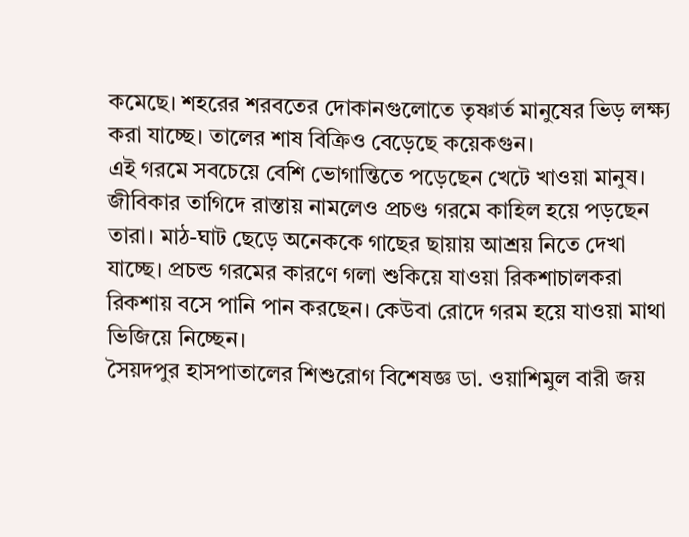কমেছে। শহরের শরবতের দোকানগুলোতে তৃষ্ণার্ত মানুষের ভিড় লক্ষ্য করা যাচ্ছে। তালের শাষ বিক্রিও বেড়েছে কয়েকগুন।
এই গরমে সবচেয়ে বেশি ভোগান্তিতে পড়েছেন খেটে খাওয়া মানুষ। জীবিকার তাগিদে রাস্তায় নামলেও প্রচণ্ড গরমে কাহিল হয়ে পড়ছেন তারা। মাঠ-ঘাট ছেড়ে অনেককে গাছের ছায়ায় আশ্রয় নিতে দেখা যাচ্ছে। প্রচন্ড গরমের কারণে গলা শুকিয়ে যাওয়া রিকশাচালকরা রিকশায় বসে পানি পান করছেন। কেউবা রোদে গরম হয়ে যাওয়া মাথা ভিজিয়ে নিচ্ছেন।
সৈয়দপুর হাসপাতালের শিশুরোগ বিশেষজ্ঞ ডা. ওয়াশিমুল বারী জয়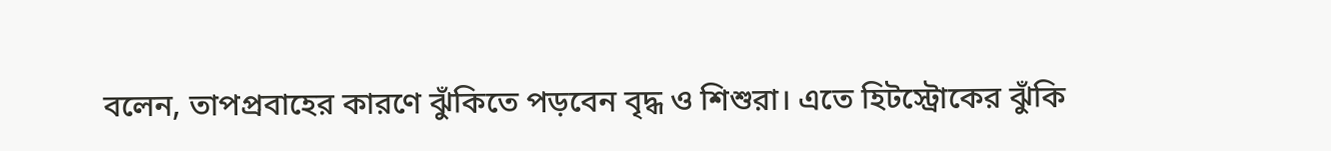বলেন, তাপপ্রবাহের কারণে ঝুঁকিতে পড়বেন বৃদ্ধ ও শিশুরা। এতে হিটস্ট্রোকের ঝুঁকি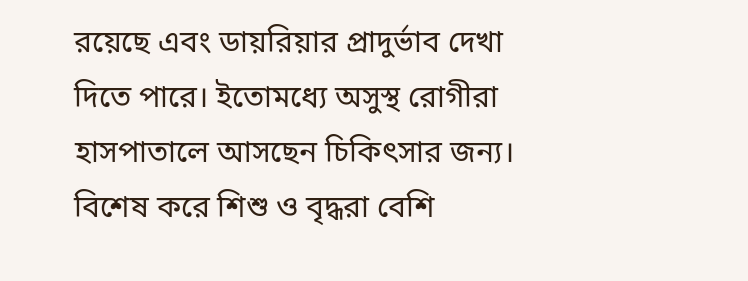রয়েছে এবং ডায়রিয়ার প্রাদুর্ভাব দেখা দিতে পারে। ইতোমধ্যে অসুস্থ রোগীরা হাসপাতালে আসছেন চিকিৎসার জন্য। বিশেষ করে শিশু ও বৃদ্ধরা বেশি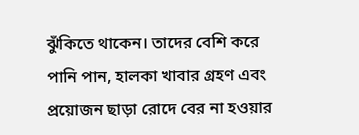ঝুঁকিতে থাকেন। তাদের বেশি করে পানি পান, হালকা খাবার গ্রহণ এবং প্রয়োজন ছাড়া রোদে বের না হওয়ার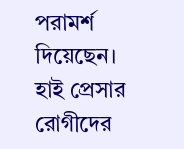পরামর্শ দিয়েছেন। হাই প্রেসার রোগীদের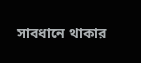সাবধানে থাকার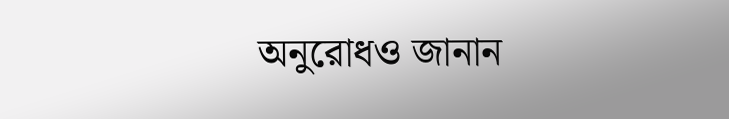অনুরোধও জানান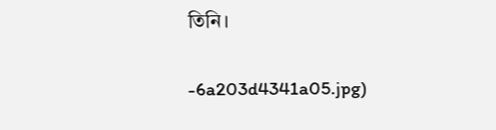তিনি।

-6a203d4341a05.jpg)